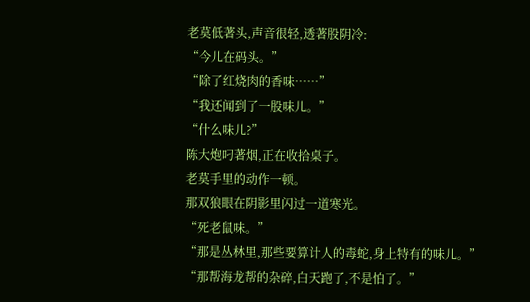老莫低著头,声音很轻,透著股阴冷:
“今儿在码头。”
“除了红烧肉的香味……”
“我还闻到了一股味儿。”
“什么味儿?”
陈大炮叼著烟,正在收拾桌子。
老莫手里的动作一顿。
那双狼眼在阴影里闪过一道寒光。
“死老鼠味。”
“那是丛林里,那些要算计人的毒蛇,身上特有的味儿。”
“那帮海龙帮的杂碎,白天跑了,不是怕了。”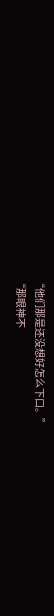“他们那是还没想好怎么下口。”
“那眼神不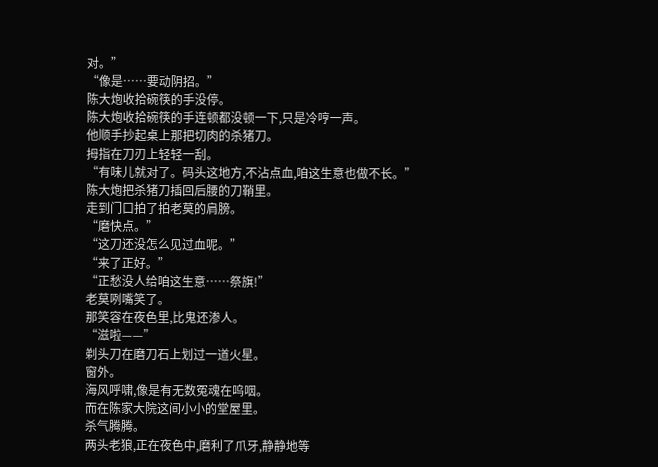对。”
“像是……要动阴招。”
陈大炮收拾碗筷的手没停。
陈大炮收拾碗筷的手连顿都没顿一下,只是冷哼一声。
他顺手抄起桌上那把切肉的杀猪刀。
拇指在刀刃上轻轻一刮。
“有味儿就对了。码头这地方,不沾点血,咱这生意也做不长。”
陈大炮把杀猪刀插回后腰的刀鞘里。
走到门口拍了拍老莫的肩膀。
“磨快点。”
“这刀还没怎么见过血呢。”
“来了正好。”
“正愁没人给咱这生意……祭旗!”
老莫咧嘴笑了。
那笑容在夜色里,比鬼还渗人。
“滋啦——”
剃头刀在磨刀石上划过一道火星。
窗外。
海风呼啸,像是有无数冤魂在呜咽。
而在陈家大院这间小小的堂屋里。
杀气腾腾。
两头老狼,正在夜色中,磨利了爪牙,静静地等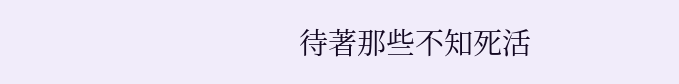待著那些不知死活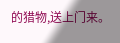的猎物,送上门来。